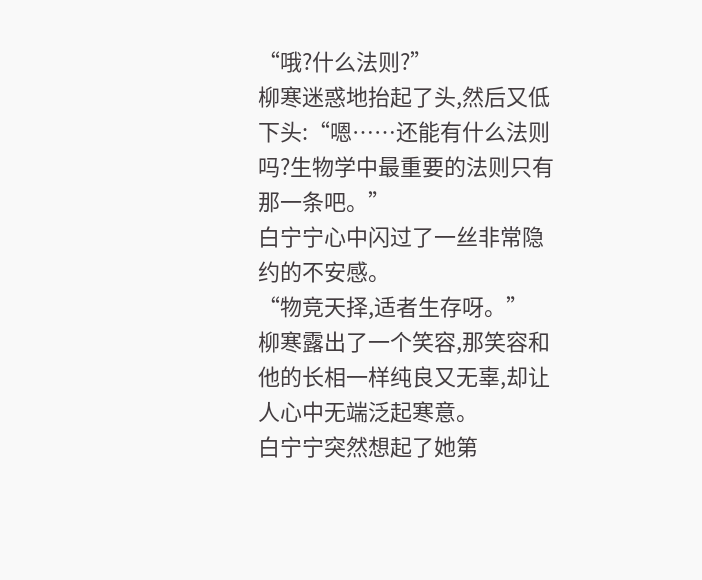“哦?什么法则?”
柳寒迷惑地抬起了头,然后又低下头:“嗯……还能有什么法则吗?生物学中最重要的法则只有那一条吧。”
白宁宁心中闪过了一丝非常隐约的不安感。
“物竞天择,适者生存呀。”
柳寒露出了一个笑容,那笑容和他的长相一样纯良又无辜,却让人心中无端泛起寒意。
白宁宁突然想起了她第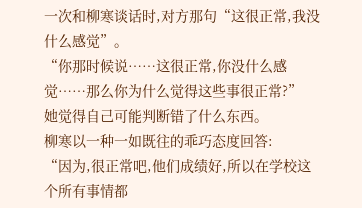一次和柳寒谈话时,对方那句“这很正常,我没什么感觉”。
“你那时候说……这很正常,你没什么感觉……那么你为什么觉得这些事很正常?”
她觉得自己可能判断错了什么东西。
柳寒以一种一如既往的乖巧态度回答:
“因为,很正常吧,他们成绩好,所以在学校这个所有事情都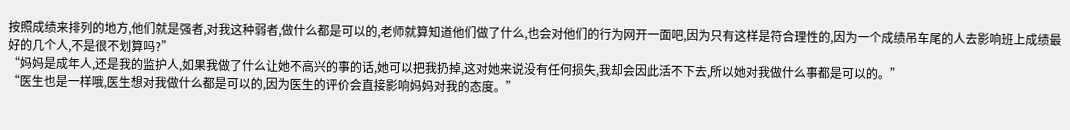按照成绩来排列的地方,他们就是强者,对我这种弱者,做什么都是可以的,老师就算知道他们做了什么,也会对他们的行为网开一面吧,因为只有这样是符合理性的,因为一个成绩吊车尾的人去影响班上成绩最好的几个人,不是很不划算吗?”
“妈妈是成年人,还是我的监护人,如果我做了什么让她不高兴的事的话,她可以把我扔掉,这对她来说没有任何损失,我却会因此活不下去,所以她对我做什么事都是可以的。”
“医生也是一样哦,医生想对我做什么都是可以的,因为医生的评价会直接影响妈妈对我的态度。”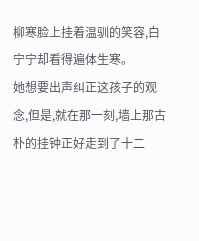柳寒脸上挂着温驯的笑容,白宁宁却看得遍体生寒。
她想要出声纠正这孩子的观念,但是,就在那一刻,墙上那古朴的挂钟正好走到了十二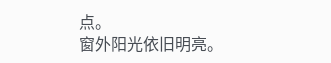点。
窗外阳光依旧明亮。